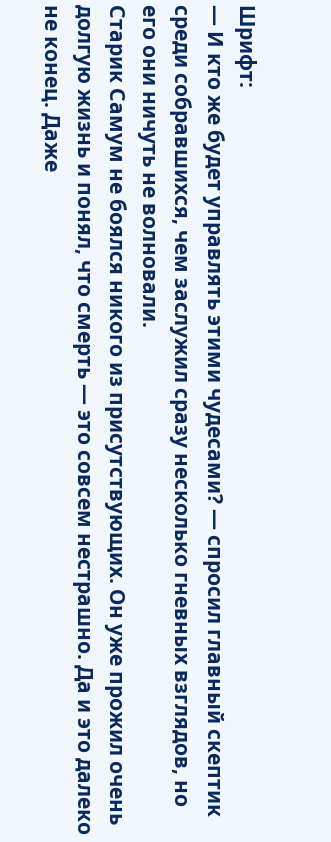Шрифт:
— И кто же будет управлять этими чудесами? — спросил главный скептик среди собравшихся, чем заслужил сразу несколько гневных взглядов, но его они ничуть не волновали.
Старик Самум не боялся никого из присутствующих. Он уже прожил очень долгую жизнь и понял, что смерть — это совсем нестрашно. Да и это далеко не конец. Даже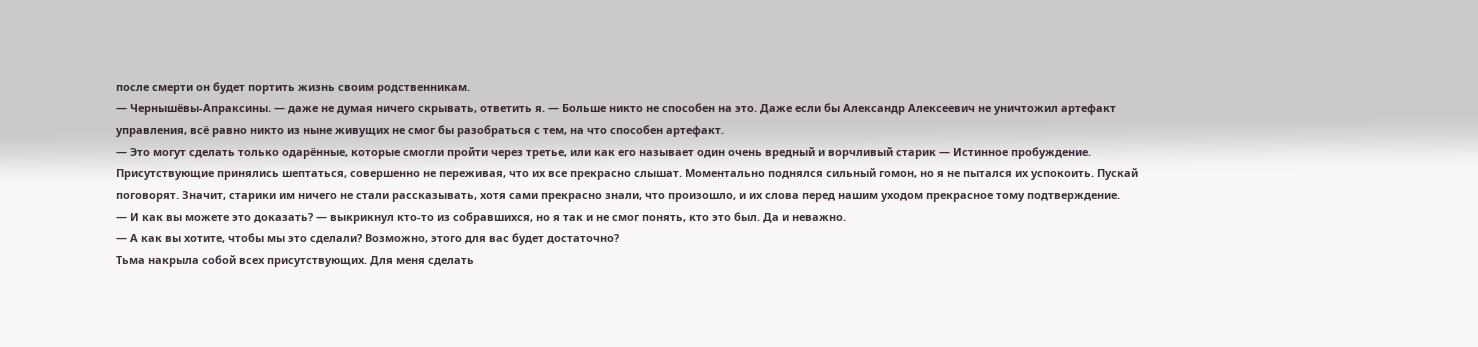после смерти он будет портить жизнь своим родственникам.
— Чернышёвы-Апраксины. — даже не думая ничего скрывать, ответить я. — Больше никто не способен на это. Даже если бы Александр Алексеевич не уничтожил артефакт управления, всё равно никто из ныне живущих не смог бы разобраться с тем, на что способен артефакт.
— Это могут сделать только одарённые, которые смогли пройти через третье, или как его называет один очень вредный и ворчливый старик — Истинное пробуждение.
Присутствующие принялись шептаться, совершенно не переживая, что их все прекрасно слышат. Моментально поднялся сильный гомон, но я не пытался их успокоить. Пускай поговорят. Значит, старики им ничего не стали рассказывать, хотя сами прекрасно знали, что произошло, и их слова перед нашим уходом прекрасное тому подтверждение.
— И как вы можете это доказать? — выкрикнул кто-то из собравшихся, но я так и не смог понять, кто это был. Да и неважно.
— А как вы хотите, чтобы мы это сделали? Возможно, этого для вас будет достаточно?
Тьма накрыла собой всех присутствующих. Для меня сделать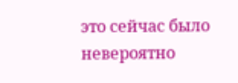это сейчас было невероятно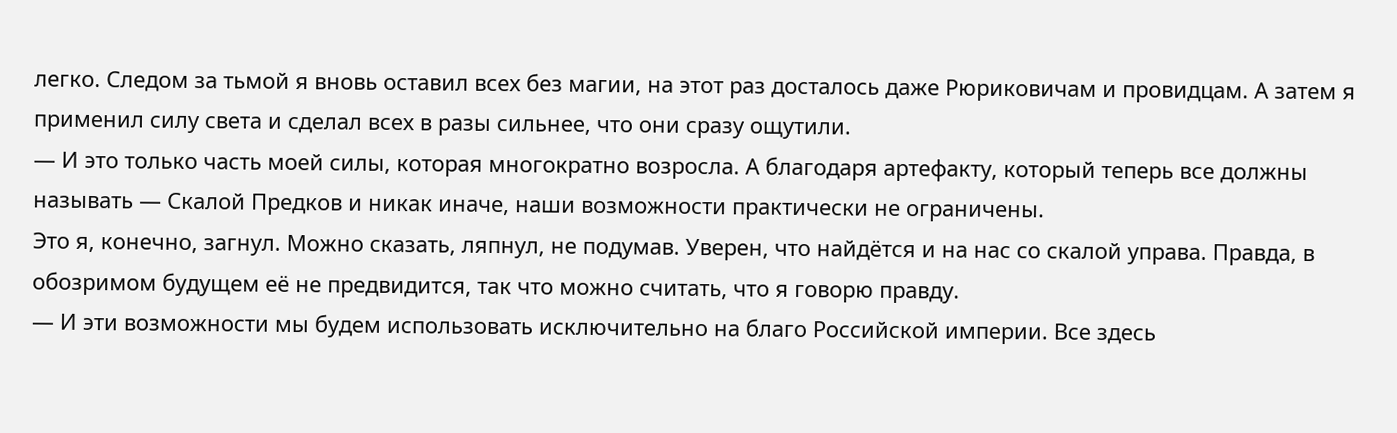легко. Следом за тьмой я вновь оставил всех без магии, на этот раз досталось даже Рюриковичам и провидцам. А затем я применил силу света и сделал всех в разы сильнее, что они сразу ощутили.
— И это только часть моей силы, которая многократно возросла. А благодаря артефакту, который теперь все должны называть — Скалой Предков и никак иначе, наши возможности практически не ограничены.
Это я, конечно, загнул. Можно сказать, ляпнул, не подумав. Уверен, что найдётся и на нас со скалой управа. Правда, в обозримом будущем её не предвидится, так что можно считать, что я говорю правду.
— И эти возможности мы будем использовать исключительно на благо Российской империи. Все здесь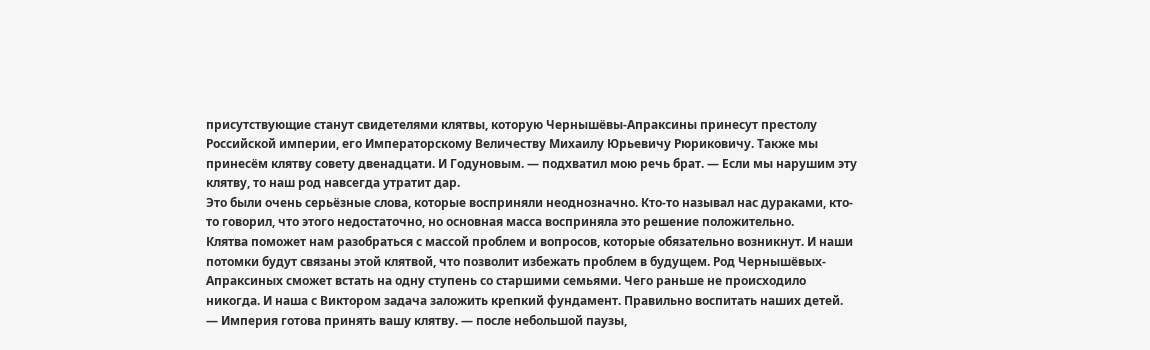присутствующие станут свидетелями клятвы, которую Чернышёвы-Апраксины принесут престолу Российской империи, его Императорскому Величеству Михаилу Юрьевичу Рюриковичу. Также мы принесём клятву совету двенадцати. И Годуновым. — подхватил мою речь брат. — Если мы нарушим эту клятву, то наш род навсегда утратит дар.
Это были очень серьёзные слова, которые восприняли неоднозначно. Кто-то называл нас дураками, кто-то говорил, что этого недостаточно, но основная масса восприняла это решение положительно.
Клятва поможет нам разобраться с массой проблем и вопросов, которые обязательно возникнут. И наши потомки будут связаны этой клятвой, что позволит избежать проблем в будущем. Род Чернышёвых-Апраксиных сможет встать на одну ступень со старшими семьями. Чего раньше не происходило никогда. И наша с Виктором задача заложить крепкий фундамент. Правильно воспитать наших детей.
— Империя готова принять вашу клятву. — после небольшой паузы,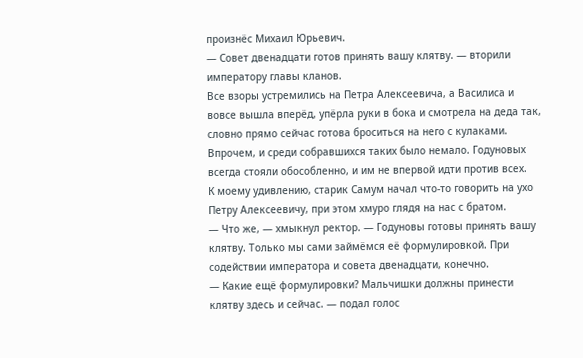произнёс Михаил Юрьевич.
— Совет двенадцати готов принять вашу клятву. — вторили императору главы кланов.
Все взоры устремились на Петра Алексеевича, а Василиса и вовсе вышла вперёд, упёрла руки в бока и смотрела на деда так, словно прямо сейчас готова броситься на него с кулаками. Впрочем, и среди собравшихся таких было немало. Годуновых всегда стояли обособленно, и им не впервой идти против всех.
К моему удивлению, старик Самум начал что-то говорить на ухо Петру Алексеевичу, при этом хмуро глядя на нас с братом.
— Что же, — хмыкнул ректор. — Годуновы готовы принять вашу клятву. Только мы сами займёмся её формулировкой. При содействии императора и совета двенадцати, конечно.
— Какие ещё формулировки? Мальчишки должны принести клятву здесь и сейчас. — подал голос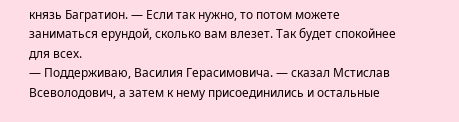князь Багратион. — Если так нужно, то потом можете заниматься ерундой, сколько вам влезет. Так будет спокойнее для всех.
— Поддерживаю, Василия Герасимовича. — сказал Мстислав Всеволодович, а затем к нему присоединились и остальные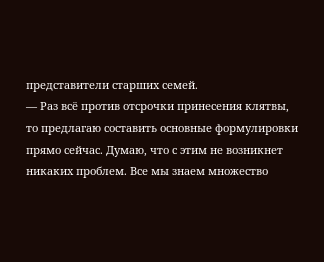представители старших семей.
— Раз всё против отсрочки принесения клятвы, то предлагаю составить основные формулировки прямо сейчас. Думаю, что с этим не возникнет никаких проблем. Все мы знаем множество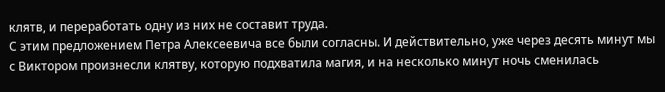клятв, и переработать одну из них не составит труда.
С этим предложением Петра Алексеевича все были согласны. И действительно, уже через десять минут мы с Виктором произнесли клятву, которую подхватила магия, и на несколько минут ночь сменилась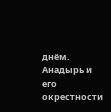днём. Анадырь и его окрестности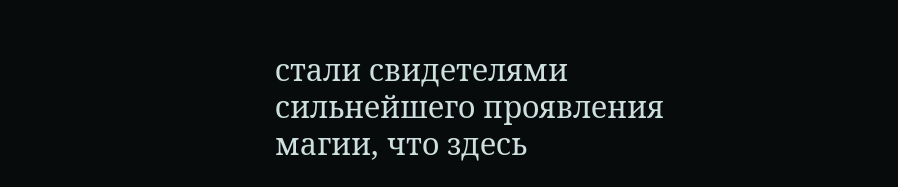стали свидетелями сильнейшего проявления магии, что здесь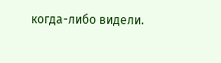когда-либо видели.